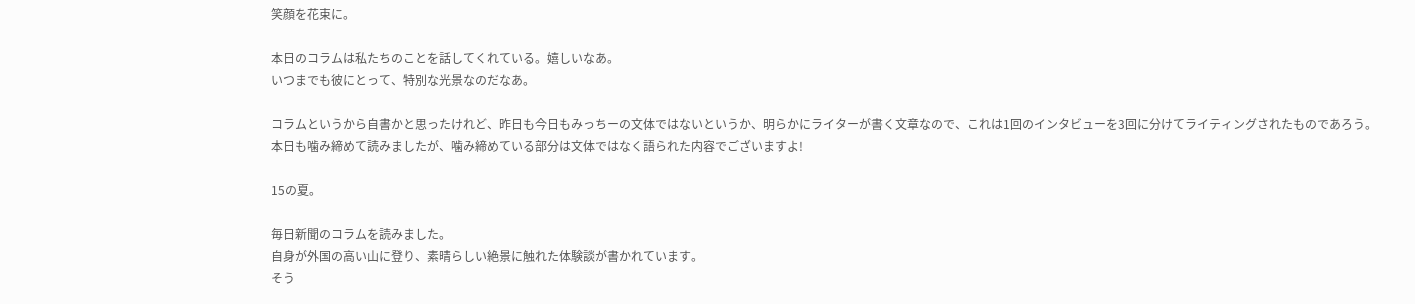笑顔を花束に。

本日のコラムは私たちのことを話してくれている。嬉しいなあ。
いつまでも彼にとって、特別な光景なのだなあ。

コラムというから自書かと思ったけれど、昨日も今日もみっちーの文体ではないというか、明らかにライターが書く文章なので、これは1回のインタビューを3回に分けてライティングされたものであろう。
本日も噛み締めて読みましたが、噛み締めている部分は文体ではなく語られた内容でございますよ!

15の夏。

毎日新聞のコラムを読みました。
自身が外国の高い山に登り、素晴らしい絶景に触れた体験談が書かれています。
そう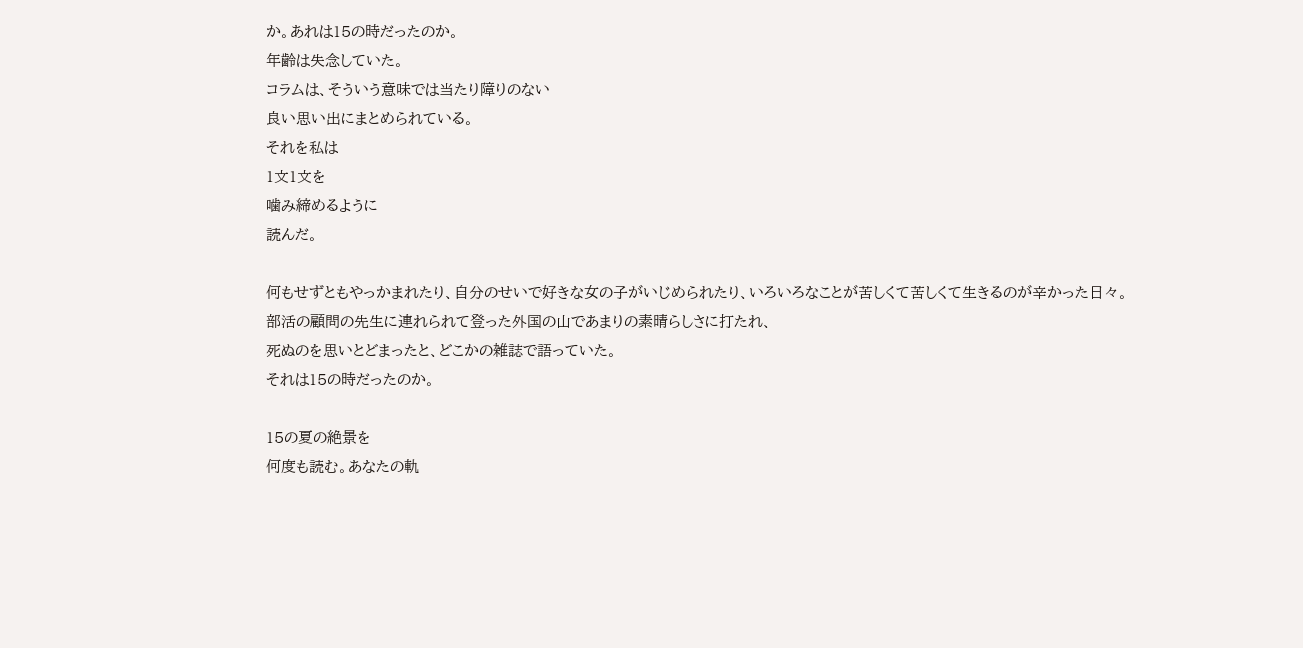か。あれは15の時だったのか。
年齢は失念していた。
コラムは、そういう意味では当たり障りのない
良い思い出にまとめられている。
それを私は
1文1文を
噛み締めるように
読んだ。

何もせずともやっかまれたり、自分のせいで好きな女の子がいじめられたり、いろいろなことが苦しくて苦しくて生きるのが辛かった日々。
部活の顧問の先生に連れられて登った外国の山であまりの素晴らしさに打たれ、
死ぬのを思いとどまったと、どこかの雑誌で語っていた。
それは15の時だったのか。

15の夏の絶景を
何度も読む。あなたの軌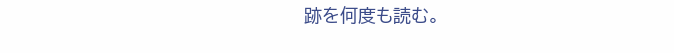跡を何度も読む。